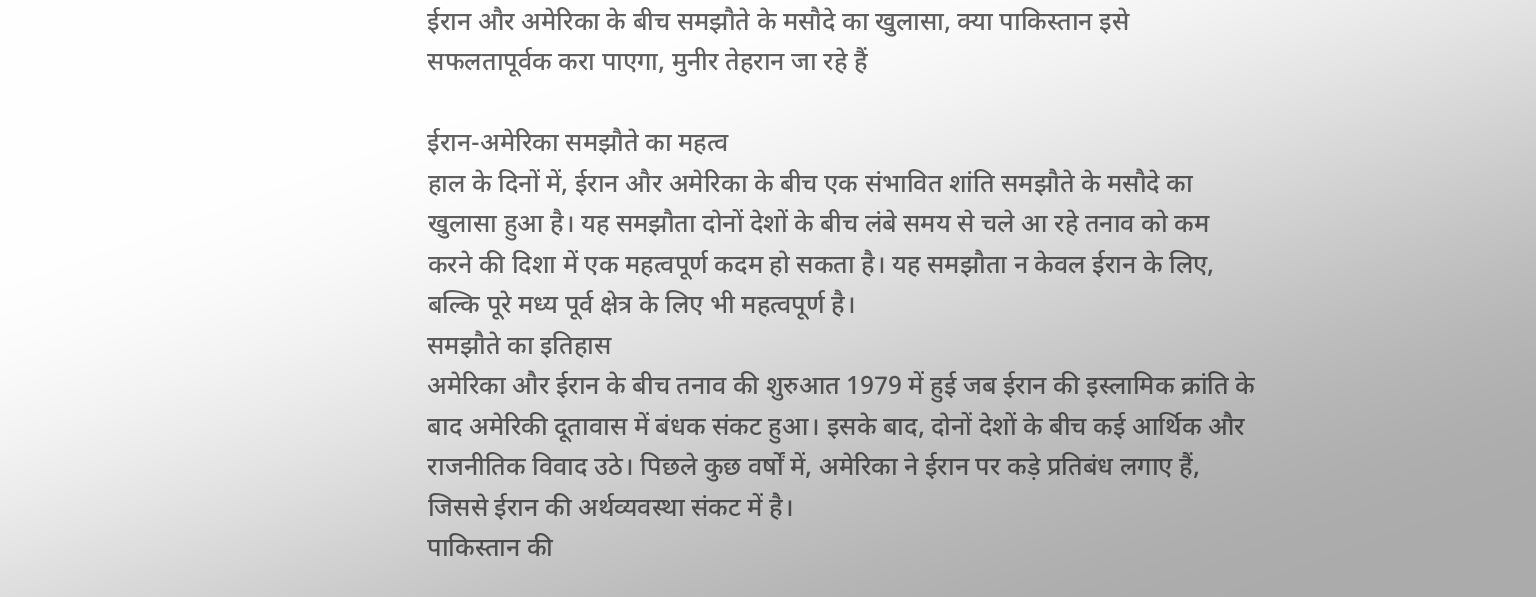ईरान और अमेरिका के बीच समझौते के मसौदे का खुलासा, क्या पाकिस्तान इसे सफलतापूर्वक करा पाएगा, मुनीर तेहरान जा रहे हैं

ईरान-अमेरिका समझौते का महत्व
हाल के दिनों में, ईरान और अमेरिका के बीच एक संभावित शांति समझौते के मसौदे का खुलासा हुआ है। यह समझौता दोनों देशों के बीच लंबे समय से चले आ रहे तनाव को कम करने की दिशा में एक महत्वपूर्ण कदम हो सकता है। यह समझौता न केवल ईरान के लिए, बल्कि पूरे मध्य पूर्व क्षेत्र के लिए भी महत्वपूर्ण है।
समझौते का इतिहास
अमेरिका और ईरान के बीच तनाव की शुरुआत 1979 में हुई जब ईरान की इस्लामिक क्रांति के बाद अमेरिकी दूतावास में बंधक संकट हुआ। इसके बाद, दोनों देशों के बीच कई आर्थिक और राजनीतिक विवाद उठे। पिछले कुछ वर्षों में, अमेरिका ने ईरान पर कड़े प्रतिबंध लगाए हैं, जिससे ईरान की अर्थव्यवस्था संकट में है।
पाकिस्तान की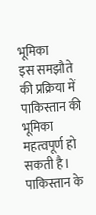भूमिका
इस समझौते की प्रक्रिया में पाकिस्तान की भूमिका महत्वपूर्ण हो सकती है। पाकिस्तान के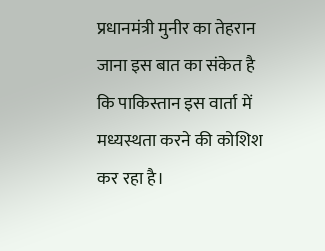प्रधानमंत्री मुनीर का तेहरान जाना इस बात का संकेत है कि पाकिस्तान इस वार्ता में मध्यस्थता करने की कोशिश कर रहा है।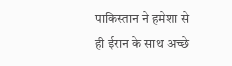पाकिस्तान ने हमेशा से ही ईरान के साथ अच्छे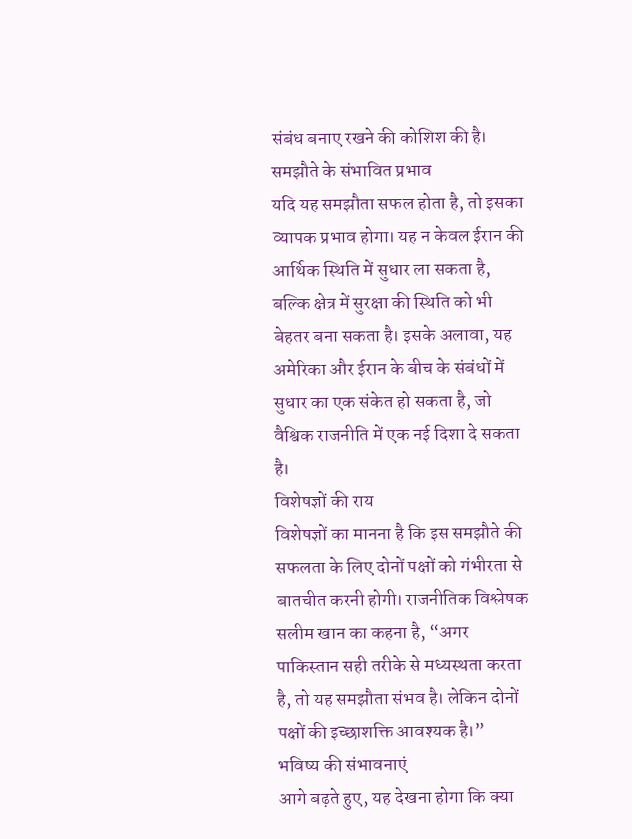संबंध बनाए रखने की कोशिश की है।
समझौते के संभावित प्रभाव
यदि यह समझौता सफल होता है, तो इसका व्यापक प्रभाव होगा। यह न केवल ईरान की आर्थिक स्थिति में सुधार ला सकता है, बल्कि क्षेत्र में सुरक्षा की स्थिति को भी बेहतर बना सकता है। इसके अलावा, यह अमेरिका और ईरान के बीच के संबंधों में सुधार का एक संकेत हो सकता है, जो वैश्विक राजनीति में एक नई दिशा दे सकता है।
विशेषज्ञों की राय
विशेषज्ञों का मानना है कि इस समझौते की सफलता के लिए दोनों पक्षों को गंभीरता से बातचीत करनी होगी। राजनीतिक विश्लेषक सलीम खान का कहना है, “अगर पाकिस्तान सही तरीके से मध्यस्थता करता है, तो यह समझौता संभव है। लेकिन दोनों पक्षों की इच्छाशक्ति आवश्यक है।”
भविष्य की संभावनाएं
आगे बढ़ते हुए, यह देखना होगा कि क्या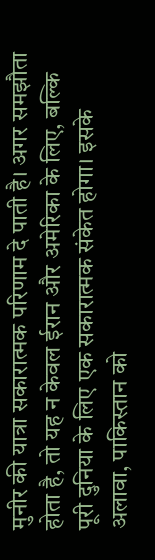मुनीर की यात्रा सकारात्मक परिणाम दे पाती है। अगर समझौता होता है, तो यह न केवल ईरान और अमेरिका के लिए, बल्कि पूरी दुनिया के लिए एक सकारात्मक संकेत होगा। इसके अलावा, पाकिस्तान को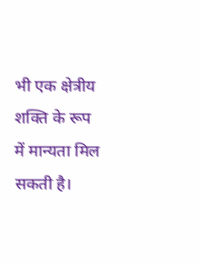भी एक क्षेत्रीय शक्ति के रूप में मान्यता मिल सकती है।